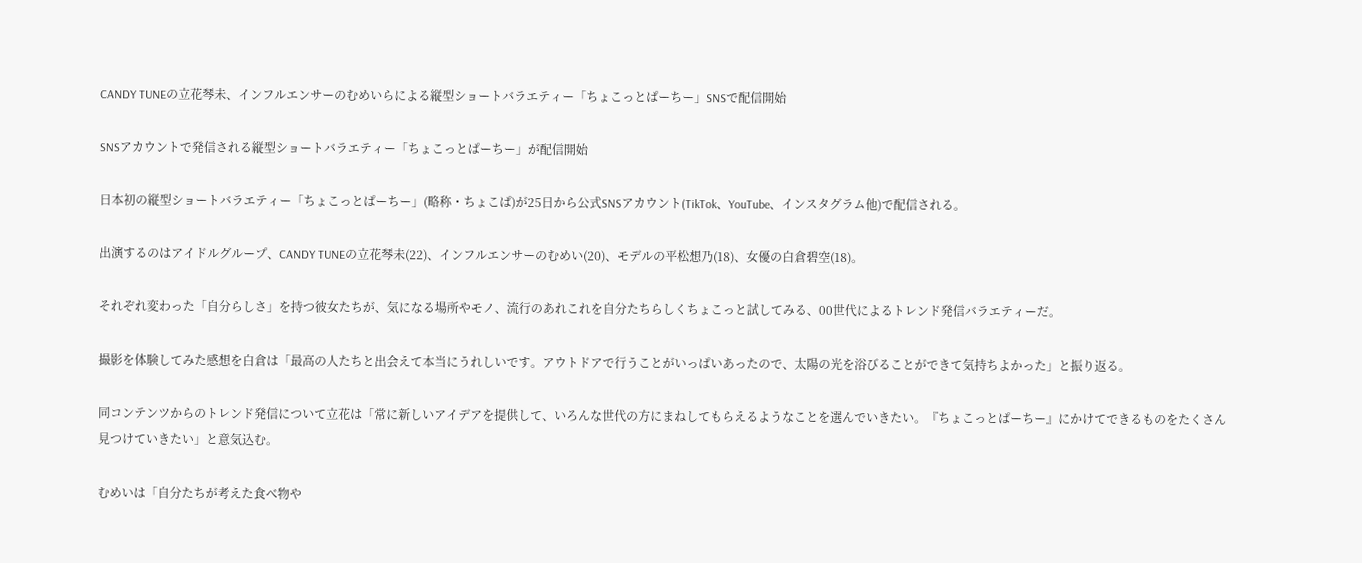CANDY TUNEの立花琴未、インフルエンサーのむめいらによる縦型ショートバラエティー「ちょこっとぱーちー」SNSで配信開始

SNSアカウントで発信される縦型ショートバラエティー「ちょこっとぱーちー」が配信開始

日本初の縦型ショートバラエティー「ちょこっとぱーちー」(略称・ちょこぱ)が25日から公式SNSアカウント(TikTok、YouTube、インスタグラム他)で配信される。

出演するのはアイドルグループ、CANDY TUNEの立花琴未(22)、インフルエンサーのむめい(20)、モデルの平松想乃(18)、女優の白倉碧空(18)。

それぞれ変わった「自分らしさ」を持つ彼女たちが、気になる場所やモノ、流行のあれこれを自分たちらしくちょこっと試してみる、00世代によるトレンド発信バラエティーだ。

撮影を体験してみた感想を白倉は「最高の人たちと出会えて本当にうれしいです。アウトドアで行うことがいっぱいあったので、太陽の光を浴びることができて気持ちよかった」と振り返る。

同コンテンツからのトレンド発信について立花は「常に新しいアイデアを提供して、いろんな世代の方にまねしてもらえるようなことを選んでいきたい。『ちょこっとぱーちー』にかけてできるものをたくさん見つけていきたい」と意気込む。

むめいは「自分たちが考えた食べ物や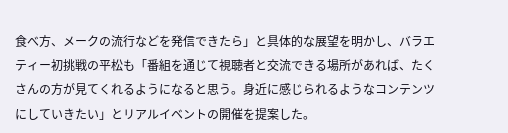食べ方、メークの流行などを発信できたら」と具体的な展望を明かし、バラエティー初挑戦の平松も「番組を通じて視聴者と交流できる場所があれば、たくさんの方が見てくれるようになると思う。身近に感じられるようなコンテンツにしていきたい」とリアルイベントの開催を提案した。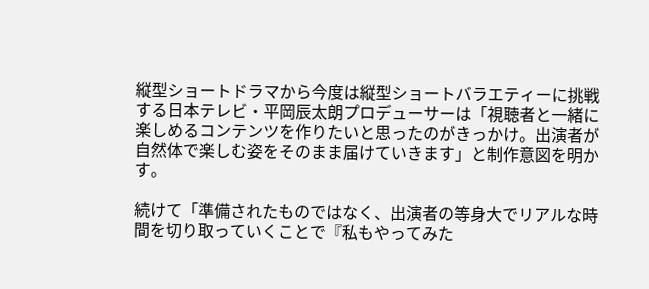縦型ショートドラマから今度は縦型ショートバラエティーに挑戦する日本テレビ・平岡辰太朗プロデューサーは「視聴者と一緒に楽しめるコンテンツを作りたいと思ったのがきっかけ。出演者が自然体で楽しむ姿をそのまま届けていきます」と制作意図を明かす。

続けて「準備されたものではなく、出演者の等身大でリアルな時間を切り取っていくことで『私もやってみた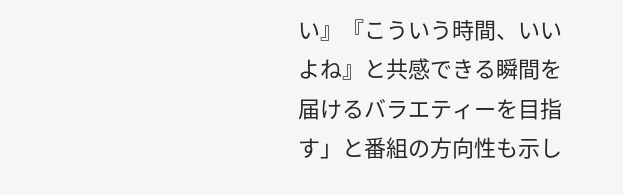い』『こういう時間、いいよね』と共感できる瞬間を届けるバラエティーを目指す」と番組の方向性も示し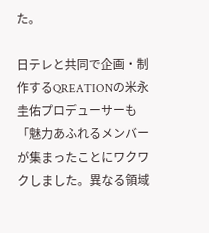た。

日テレと共同で企画・制作するQREATIONの米永圭佑プロデューサーも「魅力あふれるメンバーが集まったことにワクワクしました。異なる領域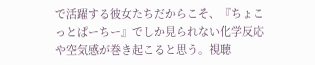で活躍する彼女たちだからこそ、『ちょこっとぱーちー』でしか見られない化学反応や空気感が巻き起こると思う。視聴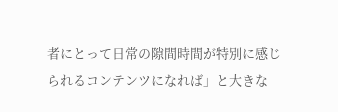者にとって日常の隙間時間が特別に感じられるコンテンツになれば」と大きな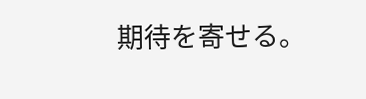期待を寄せる。